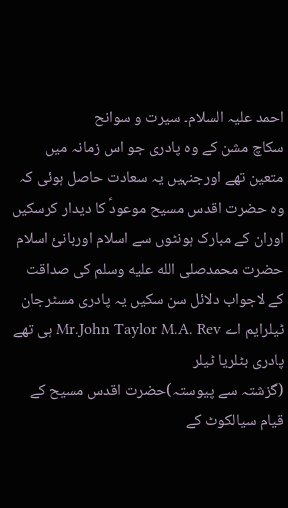احمد علیہ السلام۔ سیرت و سوانح
سکاچ مشن کے وہ پادری جو اس زمانہ میں متعین تھے اورجنہیں یہ سعادت حاصل ہوئی کہ وہ حضرت اقدس مسیح موعودؑ کا دیدار کرسکیں اوران کے مبارک ہونٹوں سے اسلام اوربانئ اسلام حضرت محمدصلى الله عليه وسلم کی صداقت کے لاجواب دلائل سن سکیں یہ پادری مسٹرجان ٹیلرایم اے Mr.John Taylor M.A. Rev ہی تھے
پادری بٹلریا ٹیلر
(گزشتہ سے پیوستہ)حضرت اقدس مسیح کے قیام سیالکوٹ کے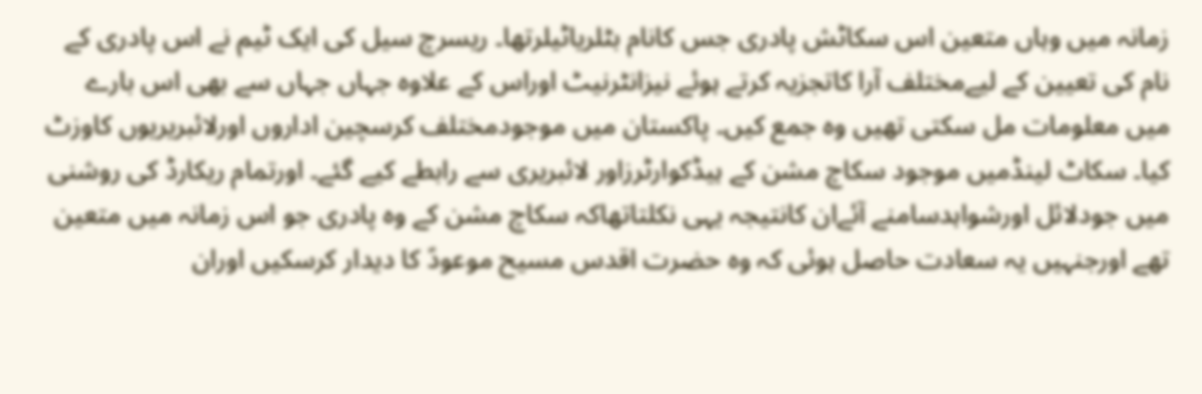زمانہ میں وہاں متعین اس سکاٹش پادری جس کانام بٹلریاٹیلرتھا۔ ریسرچ سیل کی ایک ٹیم نے اس پادری کے نام کی تعیین کے لیےمختلف آرا کاتجزیہ کرتے ہوئے نیزانٹرنیٹ اوراس کے علاوہ جہاں جہاں سے بھی اس بارے میں معلومات مل سکتی تھیں وہ جمع کیں۔ پاکستان میں موجودمختلف کرسچین اداروں اورلائبریریوں کاوزٹ کیا۔ سکاٹ لینڈمیں موجود سکاچ مشن کے ہیڈکوارٹرزاور لائبریری سے رابطے کیے گئے۔ اورتمام ریکارڈ کی روشنی میں جودلائل اورشواہدسامنے آئےان کانتیجہ یہی نکلتاتھاکہ سکاچ مشن کے وہ پادری جو اس زمانہ میں متعین تھے اورجنہیں یہ سعادت حاصل ہوئی کہ وہ حضرت اقدس مسیح موعودؑ کا دیدار کرسکیں اوران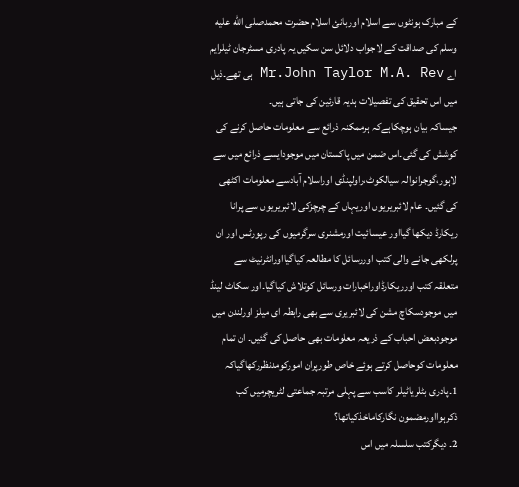کے مبارک ہونٹوں سے اسلام اوربانئ اسلام حضرت محمدصلى الله عليه وسلم کی صداقت کے لاجواب دلائل سن سکیں یہ پادری مسٹرجان ٹیلرایم اے Mr.John Taylor M.A. Rev ہی تھے۔ذیل میں اس تحقیق کی تفصیلات ہدیہ قارئین کی جاتی ہیں۔
جیساکہ بیان ہوچکاہےکہ ہرممکنہ ذرائع سے معلومات حاصل کرنے کی کوشش کی گئی۔اس ضمن میں پاکستان میں موجودایسے ذرائع میں سے لاہور،گوجرانوالہ سیالکوٹ،راولپنڈی اوراسلام آبادسے معلومات اکٹھی کی گئیں۔ عام لائبریریوں اوریہاں کے چرچزکی لائبریریوں سے پرانا ریکارڈ دیکھا گیااور عیسائیت اورمشنری سرگرمیوں کی رپورٹس اور ان پرلکھی جانے والی کتب اوررسائل کا مطالعہ کیاگیااورانٹرنیٹ سے متعلقہ کتب اورریکارڈاوراخبارات ورسائل کوتلاش کیاگیا۔اور سکاٹ لینڈ میں موجودسکاچ مشن کی لائبریری سے بھی رابطہ ای میلز اورلندن میں موجودبعض احباب کے ذریعہ معلومات بھی حاصل کی گئیں۔ ان تمام معلومات کوحاصل کرتے ہوئے خاص طورپران امورکومدنظررکھاگیاکہ
1۔پادری بٹلریاٹیلر کاسب سے پہلی مرتبہ جماعتی لٹریچرمیں کب ذکرہوااورمضمون نگارکاماخذکیاتھا؟
2۔ دیگرکتب سلسلہ میں اس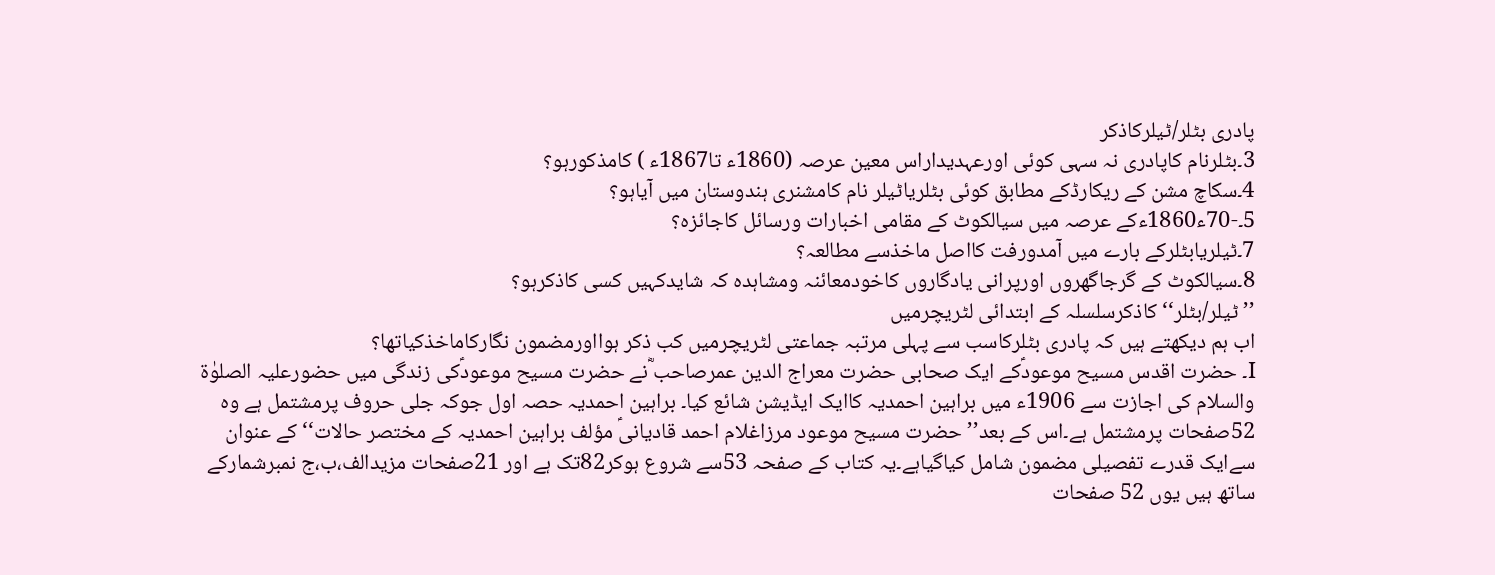پادری بٹلر/ٹیلرکاذکر
3۔بٹلرنام کاپادری نہ سہی کوئی اورعہدیداراس معین عرصہ (1860ء تا1867ء ) کامذکورہو؟
4۔سکاچ مشن کے ریکارڈکے مطابق کوئی بٹلریاٹیلر نام کامشنری ہندوستان میں آیاہو؟
5۔-70ء1860ءکے عرصہ میں سیالکوٹ کے مقامی اخبارات ورسائل کاجائزہ؟
7۔ٹیلریابٹلرکے بارے میں آمدورفت کااصل ماخذسے مطالعہ؟
8۔سیالکوٹ کے گرجاگھروں اورپرانی یادگاروں کاخودمعائنہ ومشاہدہ کہ شایدکہیں کسی کاذکرہو؟
’’ٹیلر/بٹلر‘‘ کاذکرسلسلہ کے ابتدائی لٹریچرمیں
اب ہم دیکھتے ہیں کہ پادری بٹلرکاسب سے پہلی مرتبہ جماعتی لٹریچرمیں کب ذکر ہوااورمضمون نگارکاماخذکیاتھا؟
I۔ حضرت اقدس مسیح موعودؑکے ایک صحابی حضرت معراج الدین عمرصاحب ؓنے حضرت مسیح موعودؑکی زندگی میں حضورعلیہ الصلوٰۃ والسلام کی اجازت سے 1906ء میں براہین احمدیہ کاایک ایڈیشن شائع کیا۔ براہین احمدیہ حصہ اول جوکہ جلی حروف پرمشتمل ہے وہ 52صفحات پرمشتمل ہے۔اس کے بعد’’حضرت مسیح موعود مرزاغلام احمد قادیانیؑ مؤلف براہین احمدیہ کے مختصر حالات‘‘کے عنوان سےایک قدرے تفصیلی مضمون شامل کیاگیاہے۔یہ کتاب کے صفحہ 53سے شروع ہوکر82تک ہے اور 21صفحات مزیدالف،ب،ج نمبرشمارکے ساتھ ہیں یوں 52 صفحات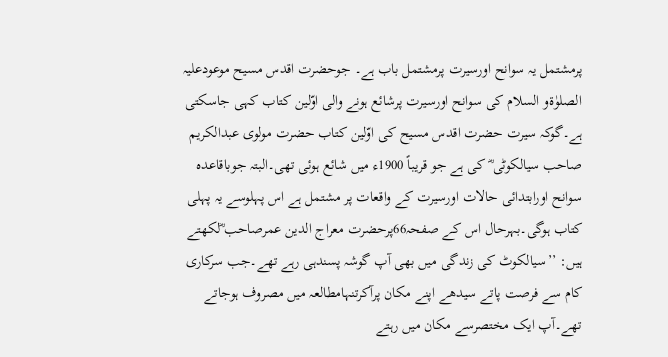پرمشتمل یہ سوانح اورسیرت پرمشتمل باب ہے۔ جوحضرت اقدس مسیح موعودعلیہ الصلوٰۃو السلام کی سوانح اورسیرت پرشائع ہونے والی اوّلین کتاب کہی جاسکتی ہے۔گوکہ سیرت حضرت اقدس مسیح کی اوّلین کتاب حضرت مولوی عبدالکریم صاحب سیالکوٹی ؓ کی ہے جو قریباً 1900ء میں شائع ہوئی تھی۔البتہ جوباقاعدہ سوانح اورابتدائی حالات اورسیرت کے واقعات پر مشتمل ہے اس پہلوسے یہ پہلی کتاب ہوگی۔بہرحال اس کے صفحہ66پرحضرت معراج الدین عمرصاحب ؓلکھتے ہیں: ’’سیالکوٹ کی زندگی میں بھی آپ گوشہ پسندہی رہے تھے۔جب سرکاری کام سے فرصت پاتے سیدھے اپنے مکان پرآکرتنہامطالعہ میں مصروف ہوجاتے تھے۔آپ ایک مختصرسے مکان میں رہتے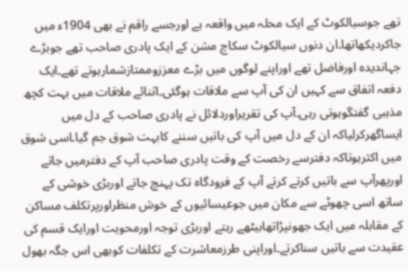تھے جوسیالکوٹ کے ایک محلہ میں واقعہ ہے اورجسے راقم نے بھی 1904ء میں جاکردیکھاتھا۔ان دنوں سیالکوٹ سکاچ مشن کے ایک پادری صاحب تھے جوبڑے جہاندیدہ اورفاضل تھے اوراپنے لوگوں میں بڑے معززوممتازشمارہوتے تھے۔ایک دفعہ اتفاق سے کہیں ان کی آپ سے ملاقات ہوگئی۔اثنائے ملاقات میں بہت کچھ مذہبی گفتگوہوتی رہی۔آپ کی تقریراوردلائل نے پادری صاحب کے دل میں ایساگھرکرلیاکہ ان کے دل میں آپ کی باتیں سننے کابہت شوق جم گیا۔اسی شوق میں اکثرہوتاکہ دفترسے رخصت کے وقت پادری صاحب آپ کے دفترمیں جاتے اورپھرآپ سے باتیں کرتے کرتے آپ کے فرودگاہ تک پہنچ جاتے اوربڑی خوشی کے ساتھ اسی چھوٹے سے مکان میں جوعیسائیوں کے خوش منظراورپرتکلف مساکن کے مقابلہ میں ایک جھونپڑاتھابیٹھے رہتے اوربڑی توجہ اورمحویت اورایک قسم کی عقیدت سے باتیں سناکرتے۔اوراپنی طرزمعاشرت کے تکلفات کوبھی اس جگہ بھول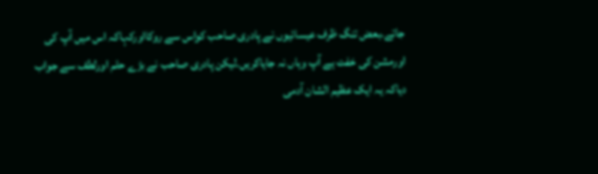جاتے۔بعض تنگ ظرف عیسائیوں نے پادری صاحب کواس سے روکااورکہاکہ اس میں آپ کی اورمشن کی خفت ہے آپ وہاں نہ جایاکریں۔لیکن پادری صاحب نے بڑے حلم اورلطف سے جواب دیاکہ یہ ایک عظیم الشان آدمی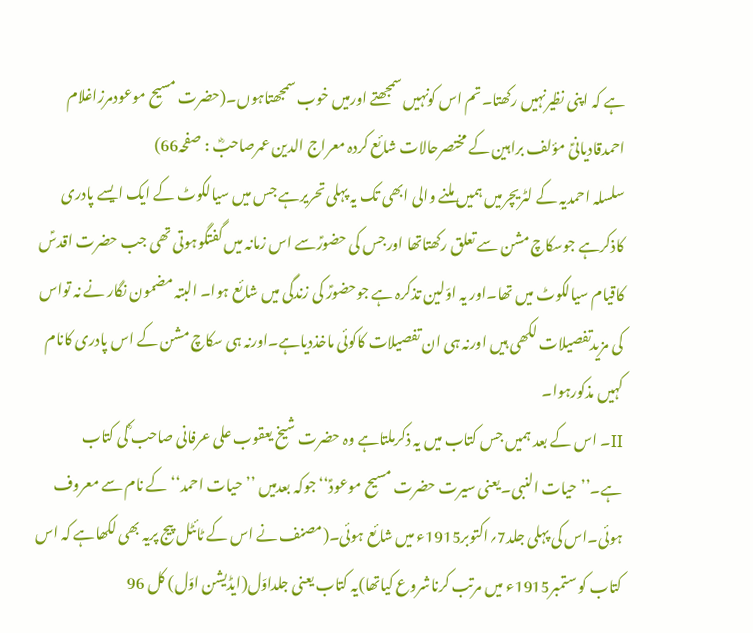ہے کہ اپنی نظیرنہیں رکھتا۔تم اس کونہیں سمجھتے اورمیں خوب سمجھتاہوں۔(حضرت مسیح موعودمرزاغلام احمدقادیانیؑ مؤلف براہین کے مختصرحالات شائع کردہ معراج الدین عمرصاحبؓ : صفحہ66)
سلسلہ احمدیہ کے لٹریچرمیں ہمیں ملنے والی ابھی تک یہ پہلی تحریرہے جس میں سیالکوٹ کے ایک ایسے پادری کاذکرہے جوسکاچ مشن سے تعلق رکھتاتھا اورجس کی حضورؑسے اس زمانہ میں گفتگوہوتی تھی جب حضرت اقدسؑ کاقیام سیالکوٹ میں تھا۔اور یہ اوّلین تذکرہ ہے جوحضورؑ کی زندگی میں شائع ہوا۔ البتہ مضمون نگار نے نہ تواس کی مزیدتفصیلات لکھی ہیں اورنہ ہی ان تفصیلات کاکوئی ماخذدیاہے۔اورنہ ہی سکاچ مشن کے اس پادری کانام کہیں مذکورہوا۔
II۔ اس کے بعد ہمیں جس کتاب میں یہ ذکرملتاہے وہ حضرت شیخ یعقوب علی عرفانی صاحب ؓکی کتاب ہے۔’’حیات النبی۔یعنی سیرت حضرت مسیح موعودؑ‘‘ جوکہ بعدمیں ’’حیات احمد‘‘ کے نام سے معروف ہوئی۔اس کی پہلی جلد7؍اکتوبر1915ء میں شائع ہوئی۔(مصنف نے اس کے ٹائٹل پیج پریہ بھی لکھاہے کہ اس کتاب کو ستمبر1915ء میں مرتب کرناشروع کیاتھا)یہ کتاب یعنی جلداوّل(ایڈیشن اوّل) کل 96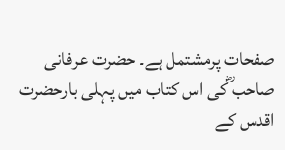صفحات پرمشتمل ہے۔ حضرت عرفانی صاحب ؓکی اس کتاب میں پہلی بارحضرت اقدس کے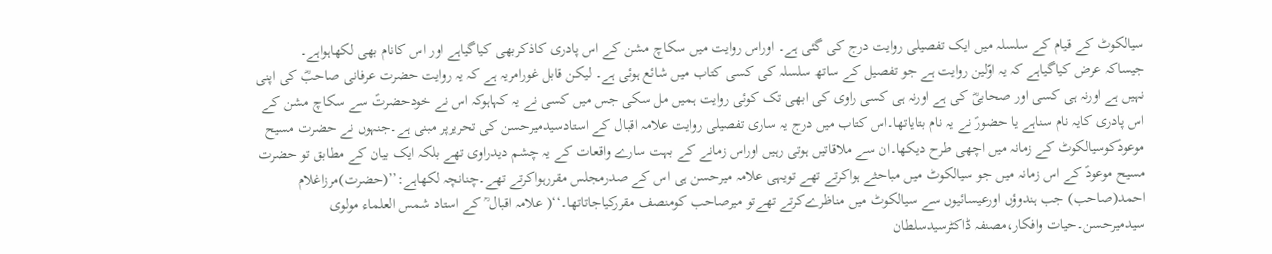سیالکوٹ کے قیام کے سلسلہ میں ایک تفصیلی روایت درج کی گئی ہے۔ اوراس روایت میں سکاچ مشن کے اس پادری کاذکربھی کیاگیاہے اور اس کانام بھی لکھاہواہے۔
جیساکہ عرض کیاگیاہے کہ یہ اوّلین روایت ہے جو تفصیل کے ساتھ سلسلہ کی کسی کتاب میں شائع ہوئی ہے۔ لیکن قابل غورامریہ ہے کہ یہ روایت حضرت عرفانی صاحبؓ کی اپنی نہیں ہے اورنہ ہی کسی اور صحابیؓ کی ہے اورنہ ہی کسی راوی کی ابھی تک کوئی روایت ہمیں مل سکی جس میں کسی نے یہ کہاہوکہ اس نے خودحضرتؑ سے سکاچ مشن کے اس پادری کایہ نام سناہے یا حضورؑ نے یہ نام بتایاتھا۔اس کتاب میں درج یہ ساری تفصیلی روایت علامہ اقبال کے استادسیدمیرحسن کی تحریرپر مبنی ہے۔جنہوں نے حضرت مسیح موعودؑکوسیالکوٹ کے زمانہ میں اچھی طرح دیکھا۔ان سے ملاقاتیں ہوتی رہیں اوراس زمانے کے بہت سارے واقعات کے یہ چشم دیدراوی تھے بلکہ ایک بیان کے مطابق تو حضرت مسیح موعودؑ کے اس زمانہ میں جو سیالکوٹ میں مباحثے ہواکرتے تھے تویہی علامہ میرحسن ہی اس کے صدرمجلس مقررہواکرتے تھے۔چنانچہ لکھاہے:’’(حضرت)مرزاغلام احمد(صاحب) جب ہندوؤں اورعیسائیوں سے سیالکوٹ میں مناظرےکرتے تھےتو میرصاحب کومنصف مقررکیاجاتاتھا۔‘‘( علامہ اقبال ؒ کے استاد شمس العلماء مولوی سیدمیرحسن۔حیات وافکار،مصنفہ ڈاکٹرسیدسلطان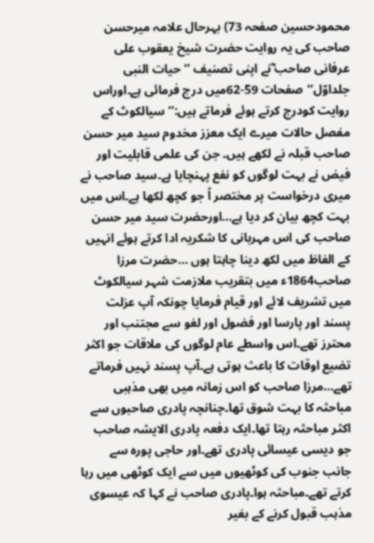محمودحسین صفحہ 73) بہرحال علامہ میرحسن صاحب کی یہ روایت حضرت شیخ یعقوب علی عرفانی صاحب ؓنے اپنی تصنیف ’’حیات النبی جلداوّل‘‘صفحات 59-62میں درج فرمائی ہے۔اوراس روایت کودرج کرتے ہوئے فرماتے ہیں:’’سیالکوٹ کے مفصل حالات میرے ایک معزز مخدوم سید میر حسن صاحب قبلہ نے لکھے ہیں۔ جن کی علمی قابلیت اور فیض نے بہت لوگوں کو نفع پہنچایا ہے۔سید صاحب نے میری درخواست پر مختصر اً جو کچھ لکھا ہے۔اس میں بہت کچھ بیان کر دیا ہے…اورحضرت سید میر حسن صاحب کی اس مہربانی کا شکریہ ادا کرتے ہوئے انہیں کے الفاظ میں لکھ دینا چاہتا ہوں …حضرت مرزا صاحب1864ء میں بتقریب ملازمت شہر سیالکوٹ میں تشریف لائے اور قیام فرمایا چونکہ آپ عزلت پسند اور پارسا اور فضول اور لغو سے مجتنب اور محترز تھے۔اس واسطے عام لوگوں کی ملاقات جو اکثر تضیع اوقات کا باعث ہوتی ہے۔آپ پسند نہیں فرماتے تھے…مرزا صاحب کو اس زمانہ میں بھی مذہبی مباحثہ کا بہت شوق تھا۔چنانچہ پادری صاحبوں سے اکثر مباحثہ رہتا تھا۔ایک دفعہ پادری الایشہ صاحب جو دیسی عیسائی پادری تھے۔اور حاجی پورہ سے جانب جنوب کی کوٹھیوں میں سے ایک کوٹھی میں رہا کرتے تھے۔مباحثہ ہوا۔پادری صاحب نے کہا کہ عیسوی مذہب قبول کرنے کے بغیر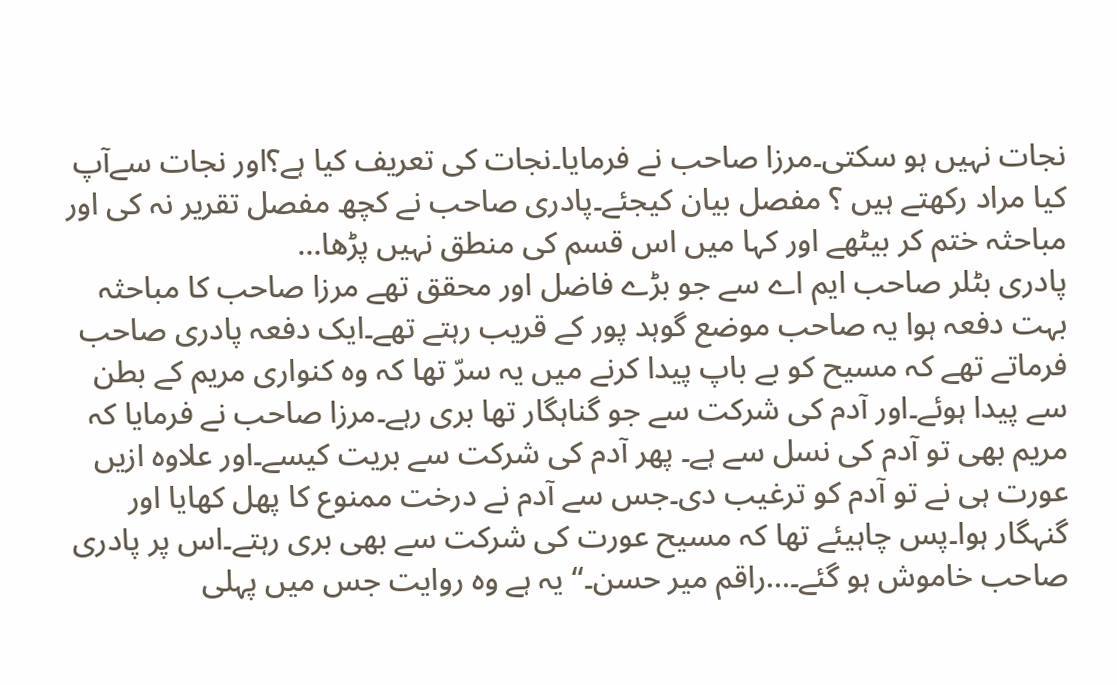نجات نہیں ہو سکتی۔مرزا صاحب نے فرمایا۔نجات کی تعریف کیا ہے؟اور نجات سےآپ کیا مراد رکھتے ہیں ؟ مفصل بیان کیجئے۔پادری صاحب نے کچھ مفصل تقریر نہ کی اور مباحثہ ختم کر بیٹھے اور کہا میں اس قسم کی منطق نہیں پڑھا…
پادری بٹلر صاحب ایم اے سے جو بڑے فاضل اور محقق تھے مرزا صاحب کا مباحثہ بہت دفعہ ہوا یہ صاحب موضع گوہد پور کے قریب رہتے تھے۔ایک دفعہ پادری صاحب فرماتے تھے کہ مسیح کو بے باپ پیدا کرنے میں یہ سرّ تھا کہ وہ کنواری مریم کے بطن سے پیدا ہوئے۔اور آدم کی شرکت سے جو گناہگار تھا بری رہے۔مرزا صاحب نے فرمایا کہ مریم بھی تو آدم کی نسل سے ہے۔ پھر آدم کی شرکت سے بریت کیسے۔اور علاوہ ازیں عورت ہی نے تو آدم کو ترغیب دی۔جس سے آدم نے درخت ممنوع کا پھل کھایا اور گنہگار ہوا۔پس چاہیئے تھا کہ مسیح عورت کی شرکت سے بھی بری رہتے۔اس پر پادری صاحب خاموش ہو گئے۔…راقم میر حسن۔‘‘ یہ ہے وہ روایت جس میں پہلی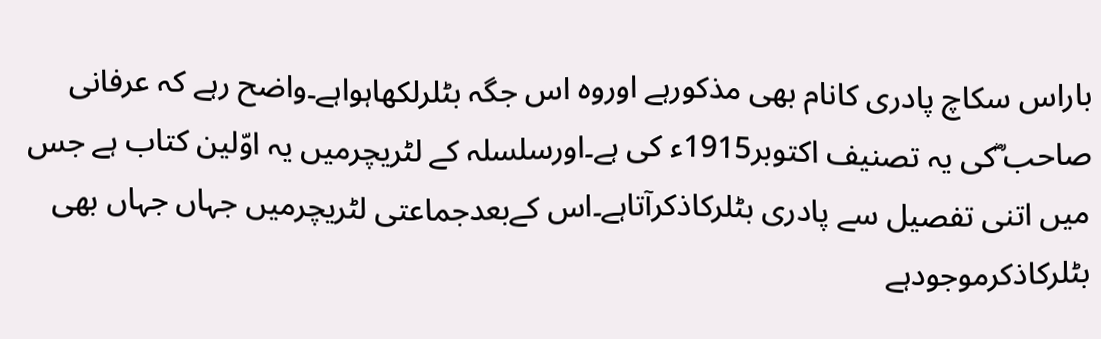باراس سکاچ پادری کانام بھی مذکورہے اوروہ اس جگہ بٹلرلکھاہواہے۔واضح رہے کہ عرفانی صاحب ؓکی یہ تصنیف اکتوبر1915ء کی ہے۔اورسلسلہ کے لٹریچرمیں یہ اوّلین کتاب ہے جس میں اتنی تفصیل سے پادری بٹلرکاذکرآتاہے۔اس کےبعدجماعتی لٹریچرمیں جہاں جہاں بھی بٹلرکاذکرموجودہے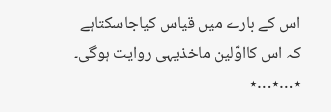اس کے بارے میں قیاس کیاجاسکتاہے کہ اس کااوّلین ماخذیہی روایت ہوگی۔
٭…٭…٭